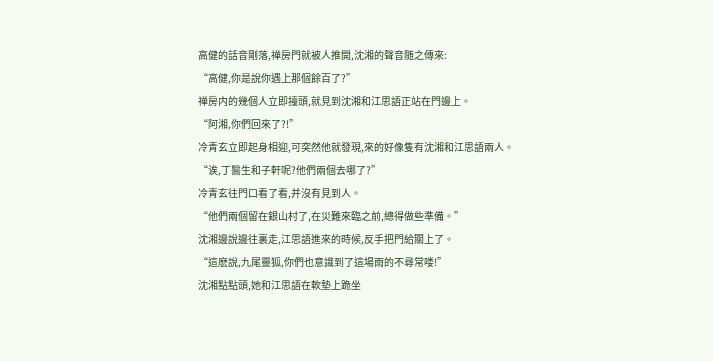高健的話音剛落,禅房門就被人推開,沈湘的聲音随之傳來:
“高健,你是說你遇上那個餘百了?”
禅房内的幾個人立即擡頭,就見到沈湘和江思語正站在門邊上。
“阿湘,你們回來了?!”
冷青玄立即起身相迎,可突然他就發現,來的好像隻有沈湘和江思語兩人。
“诶,丁醫生和子軒呢?他們兩個去哪了?”
冷青玄往門口看了看,并沒有見到人。
“他們兩個留在銀山村了,在災難來臨之前,總得做些準備。”
沈湘邊說邊往裏走,江思語進來的時候,反手把門給關上了。
“這麽說,九尾靈狐,你們也意識到了這場雨的不尋常喽!”
沈湘點點頭,她和江思語在軟墊上跪坐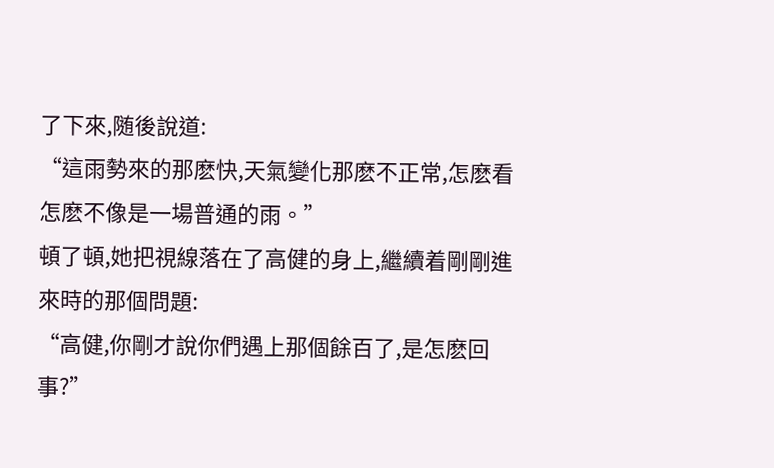了下來,随後說道:
“這雨勢來的那麽快,天氣變化那麽不正常,怎麽看怎麽不像是一場普通的雨。”
頓了頓,她把視線落在了高健的身上,繼續着剛剛進來時的那個問題:
“高健,你剛才說你們遇上那個餘百了,是怎麽回事?”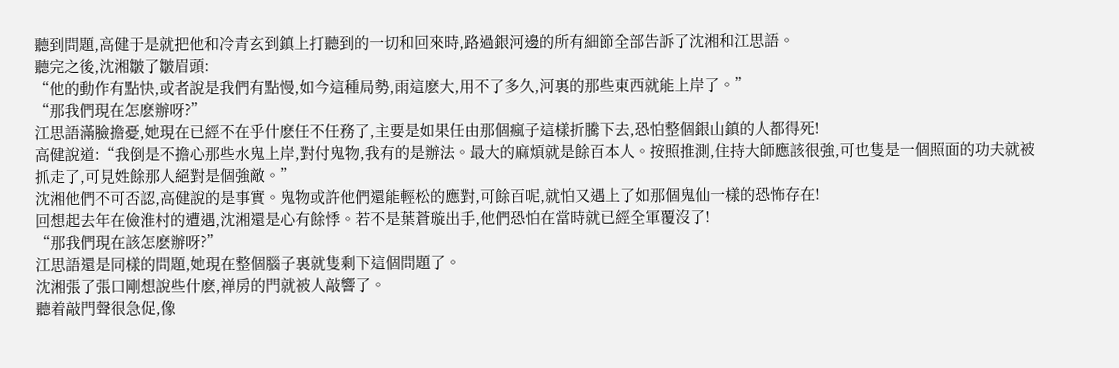聽到問題,高健于是就把他和冷青玄到鎮上打聽到的一切和回來時,路過銀河邊的所有細節全部告訴了沈湘和江思語。
聽完之後,沈湘皺了皺眉頭:
“他的動作有點快,或者說是我們有點慢,如今這種局勢,雨這麽大,用不了多久,河裏的那些東西就能上岸了。”
“那我們現在怎麽辦呀?”
江思語滿臉擔憂,她現在已經不在乎什麽任不任務了,主要是如果任由那個瘋子這樣折騰下去,恐怕整個銀山鎮的人都得死!
高健說道:“我倒是不擔心那些水鬼上岸,對付鬼物,我有的是辦法。最大的麻煩就是餘百本人。按照推測,住持大師應該很強,可也隻是一個照面的功夫就被抓走了,可見姓餘那人絕對是個強敵。”
沈湘他們不可否認,高健說的是事實。鬼物或許他們還能輕松的應對,可餘百呢,就怕又遇上了如那個鬼仙一樣的恐怖存在!
回想起去年在儉淮村的遭遇,沈湘還是心有餘悸。若不是葉蒼璇出手,他們恐怕在當時就已經全軍覆沒了!
“那我們現在該怎麽辦呀?”
江思語還是同樣的問題,她現在整個腦子裏就隻剩下這個問題了。
沈湘張了張口剛想說些什麽,禅房的門就被人敲響了。
聽着敲門聲很急促,像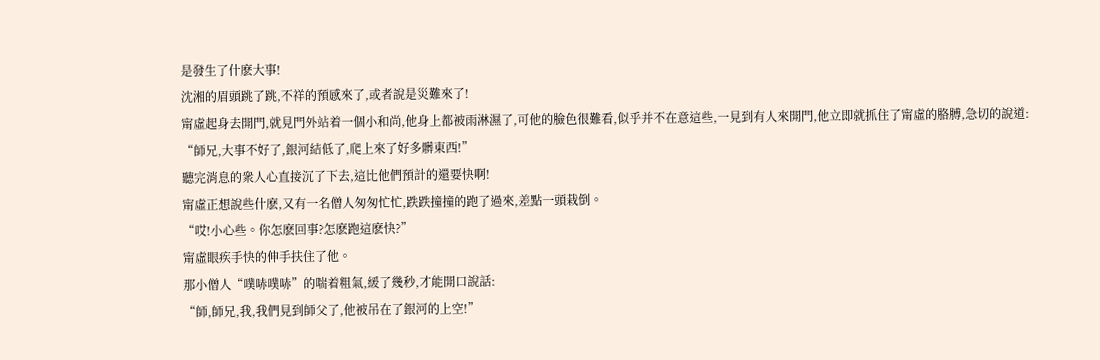是發生了什麽大事!
沈湘的眉頭跳了跳,不祥的預感來了,或者說是災難來了!
甯虛起身去開門,就見門外站着一個小和尚,他身上都被雨淋濕了,可他的臉色很難看,似乎并不在意這些,一見到有人來開門,他立即就抓住了甯虛的胳膊,急切的說道:
“師兄,大事不好了,銀河結低了,爬上來了好多髒東西!”
聽完消息的衆人心直接沉了下去,這比他們預計的還要快啊!
甯虛正想說些什麽,又有一名僧人匆匆忙忙,跌跌撞撞的跑了過來,差點一頭栽倒。
“哎!小心些。你怎麽回事?怎麽跑這麽快?”
甯虛眼疾手快的伸手扶住了他。
那小僧人“噗哧噗哧”的喘着粗氣,緩了幾秒,才能開口說話:
“師,師兄,我,我們見到師父了,他被吊在了銀河的上空!”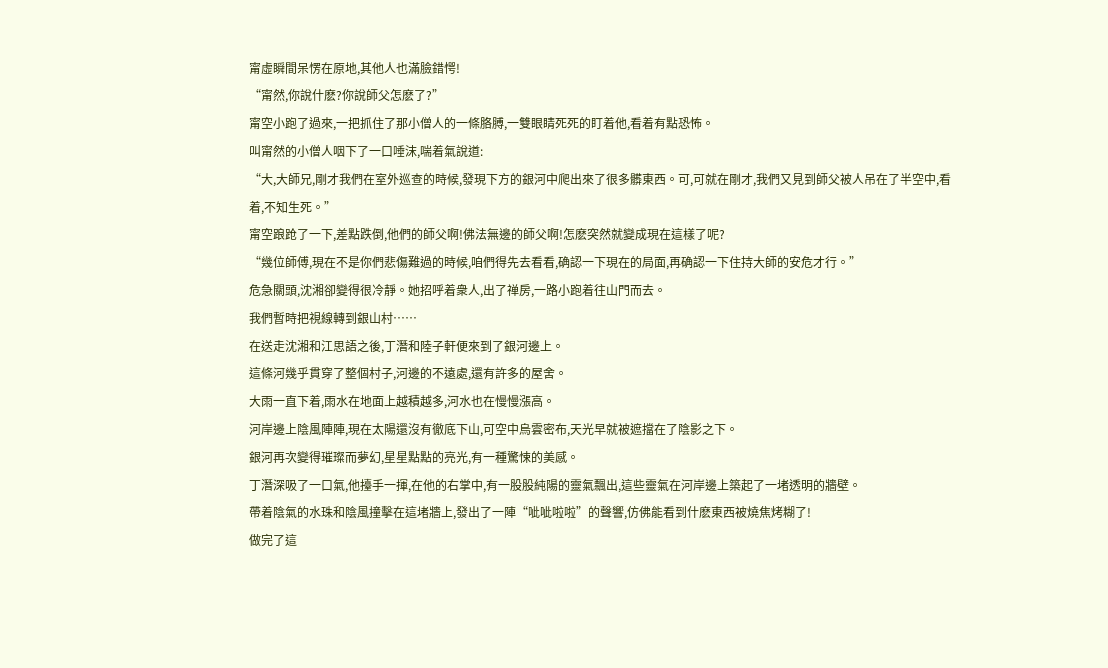甯虛瞬間呆愣在原地,其他人也滿臉錯愕!
“甯然,你說什麽?你說師父怎麽了?”
甯空小跑了過來,一把抓住了那小僧人的一條胳膊,一雙眼睛死死的盯着他,看着有點恐怖。
叫甯然的小僧人咽下了一口唾沫,喘着氣說道:
“大,大師兄,剛才我們在室外巡查的時候,發現下方的銀河中爬出來了很多髒東西。可,可就在剛才,我們又見到師父被人吊在了半空中,看着,不知生死。”
甯空踉跄了一下,差點跌倒,他們的師父啊!佛法無邊的師父啊!怎麽突然就變成現在這樣了呢?
“幾位師傅,現在不是你們悲傷難過的時候,咱們得先去看看,确認一下現在的局面,再确認一下住持大師的安危才行。”
危急關頭,沈湘卻變得很冷靜。她招呼着衆人,出了禅房,一路小跑着往山門而去。
我們暫時把視線轉到銀山村……
在送走沈湘和江思語之後,丁潛和陸子軒便來到了銀河邊上。
這條河幾乎貫穿了整個村子,河邊的不遠處,還有許多的屋舍。
大雨一直下着,雨水在地面上越積越多,河水也在慢慢漲高。
河岸邊上陰風陣陣,現在太陽還沒有徹底下山,可空中烏雲密布,天光早就被遮擋在了陰影之下。
銀河再次變得璀璨而夢幻,星星點點的亮光,有一種驚悚的美感。
丁潛深吸了一口氣,他擡手一揮,在他的右掌中,有一股股純陽的靈氣飄出,這些靈氣在河岸邊上築起了一堵透明的牆壁。
帶着陰氣的水珠和陰風撞擊在這堵牆上,發出了一陣“呲呲啦啦”的聲響,仿佛能看到什麽東西被燒焦烤糊了!
做完了這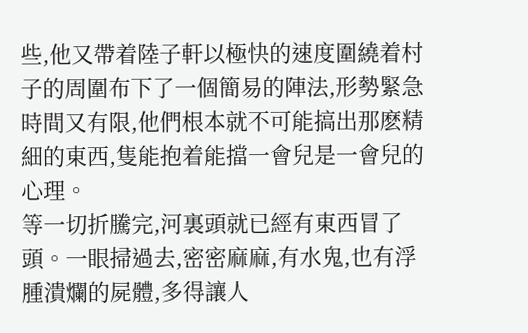些,他又帶着陸子軒以極快的速度圍繞着村子的周圍布下了一個簡易的陣法,形勢緊急時間又有限,他們根本就不可能搞出那麽精細的東西,隻能抱着能擋一會兒是一會兒的心理。
等一切折騰完,河裏頭就已經有東西冒了頭。一眼掃過去,密密麻麻,有水鬼,也有浮腫潰爛的屍體,多得讓人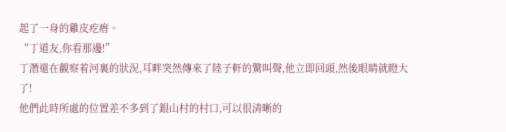起了一身的雞皮疙瘩。
“丁道友,你看那邊!”
丁潛還在觀察着河裏的狀況,耳畔突然傳來了陸子軒的驚叫聲,他立即回頭,然後眼睛就瞪大了!
他們此時所處的位置差不多到了銀山村的村口,可以很清晰的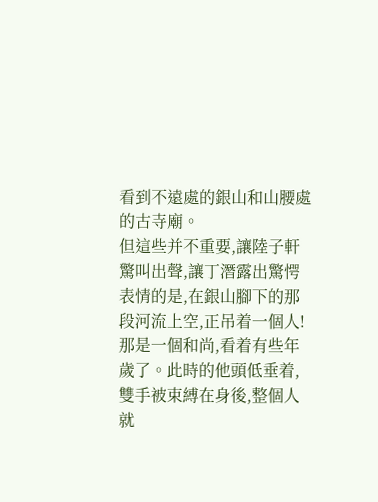看到不遠處的銀山和山腰處的古寺廟。
但這些并不重要,讓陸子軒驚叫出聲,讓丁潛露出驚愕表情的是,在銀山腳下的那段河流上空,正吊着一個人!
那是一個和尚,看着有些年歲了。此時的他頭低垂着,雙手被束縛在身後,整個人就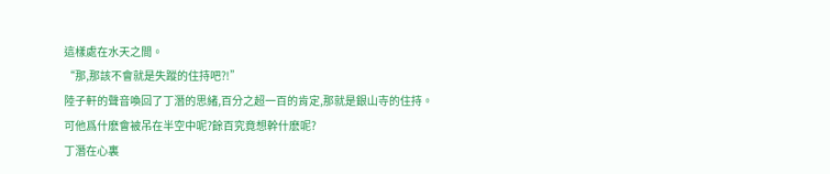這樣處在水天之間。
“那,那該不會就是失蹤的住持吧?!”
陸子軒的聲音喚回了丁潛的思緒,百分之超一百的肯定,那就是銀山寺的住持。
可他爲什麽會被吊在半空中呢?餘百究竟想幹什麽呢?
丁潛在心裏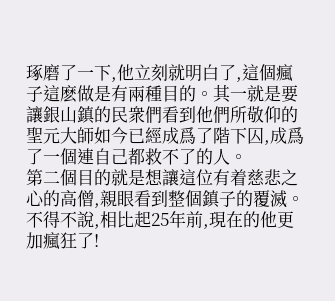琢磨了一下,他立刻就明白了,這個瘋子這麽做是有兩種目的。其一就是要讓銀山鎮的民衆們看到他們所敬仰的聖元大師如今已經成爲了階下囚,成爲了一個連自己都救不了的人。
第二個目的就是想讓這位有着慈悲之心的高僧,親眼看到整個鎮子的覆滅。
不得不說,相比起25年前,現在的他更加瘋狂了!